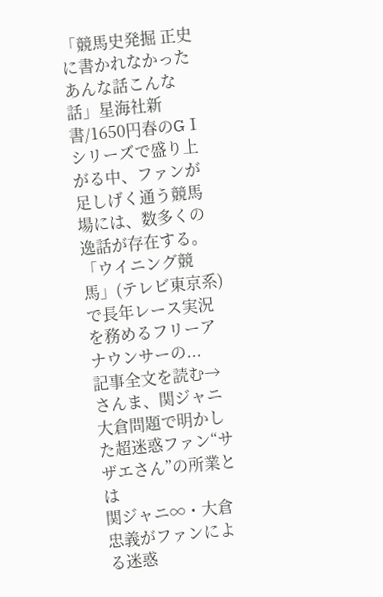「競馬史発掘 正史に書かれなかったあんな話こんな話」星海社新書/1650円春のGⅠシリーズで盛り上がる中、ファンが足しげく通う競馬場には、数多くの逸話が存在する。「ウイニング競馬」(テレビ東京系)で長年レース実況を務めるフリーアナウンサーの...
記事全文を読む→さんま、関ジャニ大倉問題で明かした超迷惑ファン“サザエさん”の所業とは
関ジャニ∞・大倉忠義がファンによる迷惑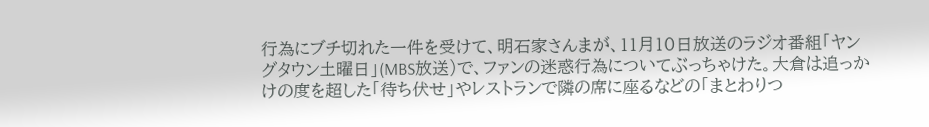行為にブチ切れた一件を受けて、明石家さんまが、11月10日放送のラジオ番組「ヤングタウン土曜日」(MBS放送)で、ファンの迷惑行為についてぶっちゃけた。大倉は追っかけの度を超した「待ち伏せ」やレストランで隣の席に座るなどの「まとわりつ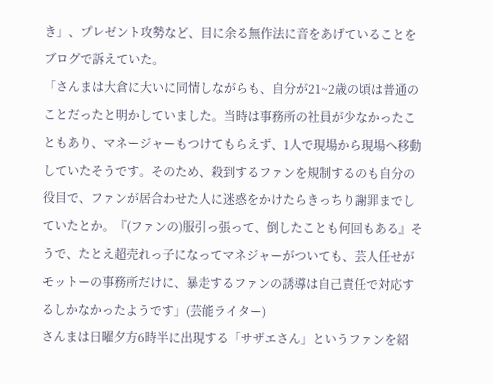き」、プレゼント攻勢など、目に余る無作法に音をあげていることをブログで訴えていた。
「さんまは大倉に大いに同情しながらも、自分が21~2歳の頃は普通のことだったと明かしていました。当時は事務所の社員が少なかったこともあり、マネージャーもつけてもらえず、1人で現場から現場へ移動していたそうです。そのため、殺到するファンを規制するのも自分の役目で、ファンが居合わせた人に迷惑をかけたらきっちり謝罪までしていたとか。『(ファンの)服引っ張って、倒したことも何回もある』そうで、たとえ超売れっ子になってマネジャーがついても、芸人任せがモットーの事務所だけに、暴走するファンの誘導は自己責任で対応するしかなかったようです」(芸能ライター)
さんまは日曜夕方6時半に出現する「サザエさん」というファンを紹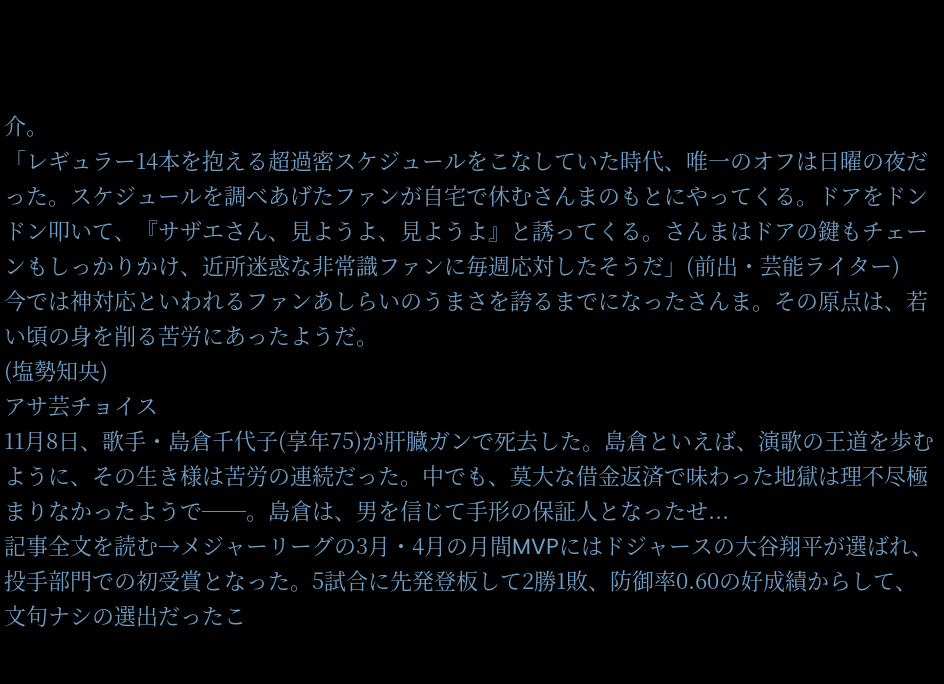介。
「レギュラー14本を抱える超過密スケジュールをこなしていた時代、唯一のオフは日曜の夜だった。スケジュールを調べあげたファンが自宅で休むさんまのもとにやってくる。ドアをドンドン叩いて、『サザエさん、見ようよ、見ようよ』と誘ってくる。さんまはドアの鍵もチェーンもしっかりかけ、近所迷惑な非常識ファンに毎週応対したそうだ」(前出・芸能ライター)
今では神対応といわれるファンあしらいのうまさを誇るまでになったさんま。その原点は、若い頃の身を削る苦労にあったようだ。
(塩勢知央)
アサ芸チョイス
11月8日、歌手・島倉千代子(享年75)が肝臓ガンで死去した。島倉といえば、演歌の王道を歩むように、その生き様は苦労の連続だった。中でも、莫大な借金返済で味わった地獄は理不尽極まりなかったようで──。島倉は、男を信じて手形の保証人となったせ...
記事全文を読む→メジャーリーグの3月・4月の月間MVPにはドジャースの大谷翔平が選ばれ、投手部門での初受賞となった。5試合に先発登板して2勝1敗、防御率0.60の好成績からして、文句ナシの選出だったこ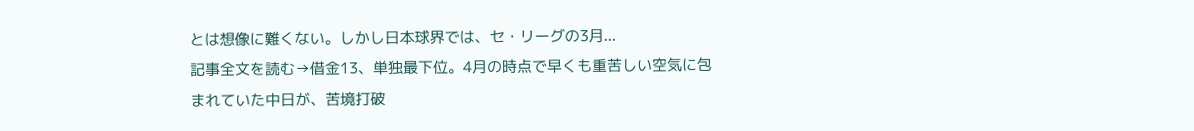とは想像に難くない。しかし日本球界では、セ・リーグの3月...
記事全文を読む→借金13、単独最下位。4月の時点で早くも重苦しい空気に包まれていた中日が、苦境打破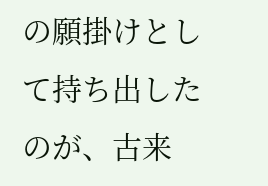の願掛けとして持ち出したのが、古来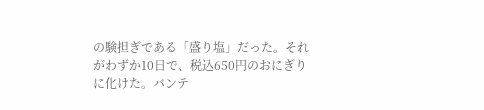の験担ぎである「盛り塩」だった。それがわずか10日で、税込650円のおにぎりに化けた。バンテ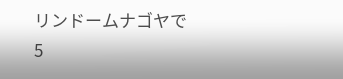リンドームナゴヤで5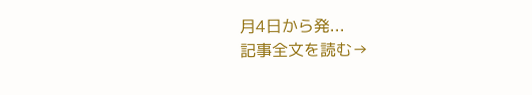月4日から発...
記事全文を読む→